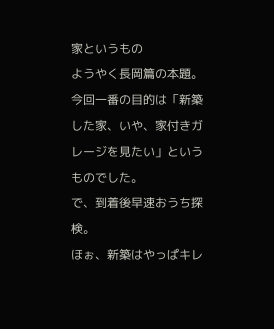家というもの
ようやく長岡篇の本題。
今回一番の目的は「新築した家、いや、家付きガレージを見たい」というものでした。
で、到着後早速おうち探検。
ほぉ、新築はやっぱキレ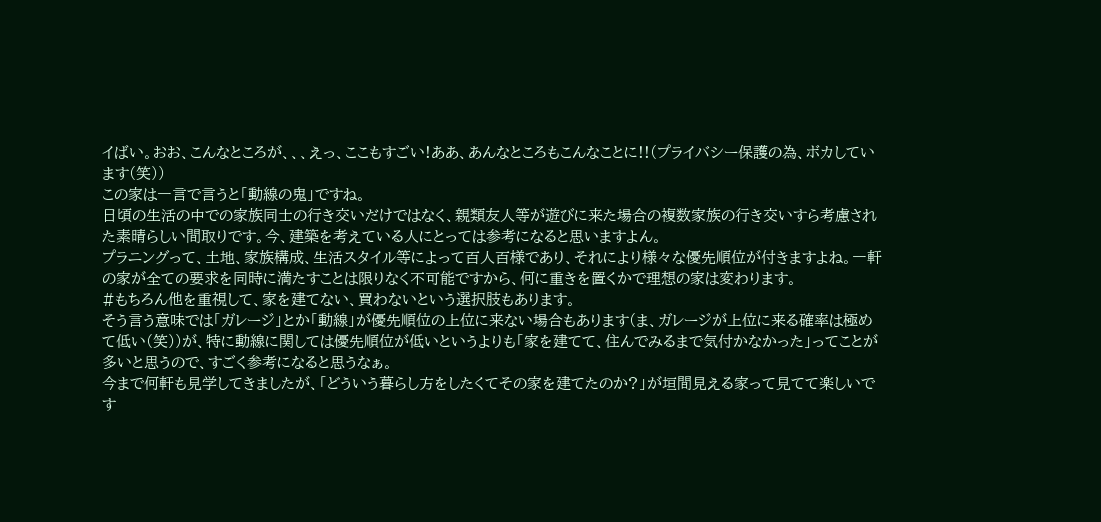イばい。おお、こんなところが、、、えっ、ここもすごい!ああ、あんなところもこんなことに!!(プライバシー保護の為、ボカしています(笑))
この家は一言で言うと「動線の鬼」ですね。
日頃の生活の中での家族同士の行き交いだけではなく、親類友人等が遊びに来た場合の複数家族の行き交いすら考慮された素晴らしい間取りです。今、建築を考えている人にとっては参考になると思いますよん。
プラニングって、土地、家族構成、生活スタイル等によって百人百様であり、それにより様々な優先順位が付きますよね。一軒の家が全ての要求を同時に満たすことは限りなく不可能ですから、何に重きを置くかで理想の家は変わります。
#もちろん他を重視して、家を建てない、買わないという選択肢もあります。
そう言う意味では「ガレージ」とか「動線」が優先順位の上位に来ない場合もあります(ま、ガレージが上位に来る確率は極めて低い(笑))が、特に動線に関しては優先順位が低いというよりも「家を建てて、住んでみるまで気付かなかった」ってことが多いと思うので、すごく参考になると思うなぁ。
今まで何軒も見学してきましたが、「どういう暮らし方をしたくてその家を建てたのか?」が垣間見える家って見てて楽しいです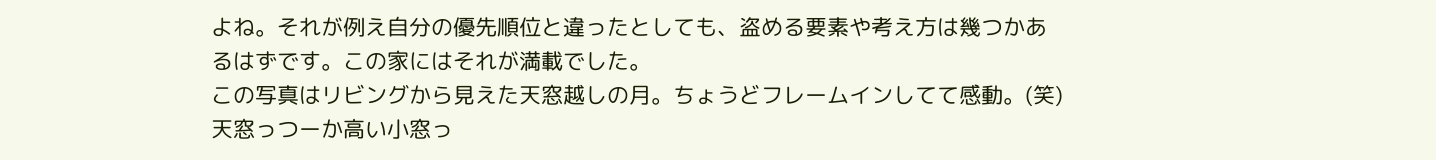よね。それが例え自分の優先順位と違ったとしても、盗める要素や考え方は幾つかあるはずです。この家にはそれが満載でした。
この写真はリビングから見えた天窓越しの月。ちょうどフレームインしてて感動。(笑)
天窓っつーか高い小窓っ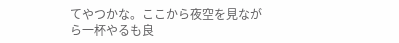てやつかな。ここから夜空を見ながら一杯やるも良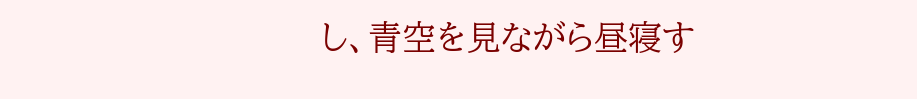し、青空を見ながら昼寝す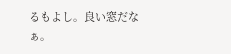るもよし。良い窓だなぁ。